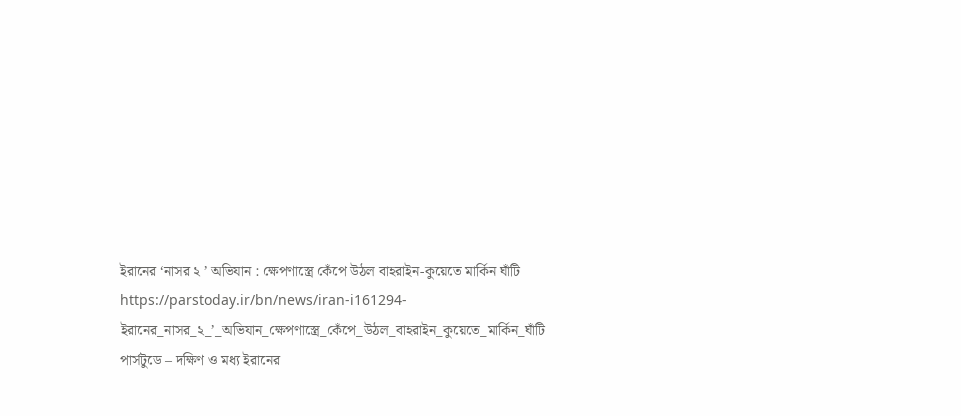ইরানের ‘নাসর ২ ’ অভিযান : ক্ষেপণাস্ত্রে কেঁপে উঠল বাহরাইন-কুয়েতে মার্কিন ঘাঁটি
https://parstoday.ir/bn/news/iran-i161294-ইরানের_নাসর_২_’_অভিযান_ক্ষেপণাস্ত্রে_কেঁপে_উঠল_বাহরাইন_কুয়েতে_মার্কিন_ঘাঁটি
পার্সটুডে – দক্ষিণ ও মধ্য ইরানের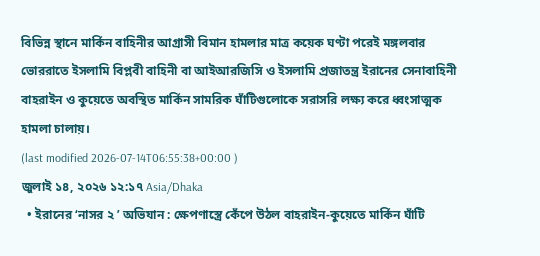বিভিন্ন স্থানে মার্কিন বাহিনীর আগ্রাসী বিমান হামলার মাত্র কয়েক ঘণ্টা পরেই মঙ্গলবার ভোররাতে ইসলামি বিপ্লবী বাহিনী বা আইআরজিসি ও ইসলামি প্রজাতন্ত্র ইরানের সেনাবাহিনী বাহরাইন ও কুয়েতে অবস্থিত মার্কিন সামরিক ঘাঁটিগুলোকে সরাসরি লক্ষ্য করে ধ্বংসাত্মক হামলা চালায়।
(last modified 2026-07-14T06:55:38+00:00 )
জুলাই ১৪, ২০২৬ ১২:১৭ Asia/Dhaka
  • ইরানের ‘নাসর ২ ’ অভিযান : ক্ষেপণাস্ত্রে কেঁপে উঠল বাহরাইন-কুয়েতে মার্কিন ঘাঁটি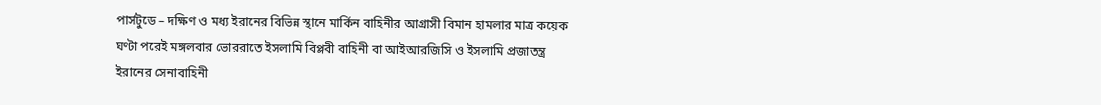পার্সটুডে – দক্ষিণ ও মধ্য ইরানের বিভিন্ন স্থানে মার্কিন বাহিনীর আগ্রাসী বিমান হামলার মাত্র কয়েক ঘণ্টা পরেই মঙ্গলবার ভোররাতে ইসলামি বিপ্লবী বাহিনী বা আইআরজিসি ও ইসলামি প্রজাতন্ত্র ইরানের সেনাবাহিনী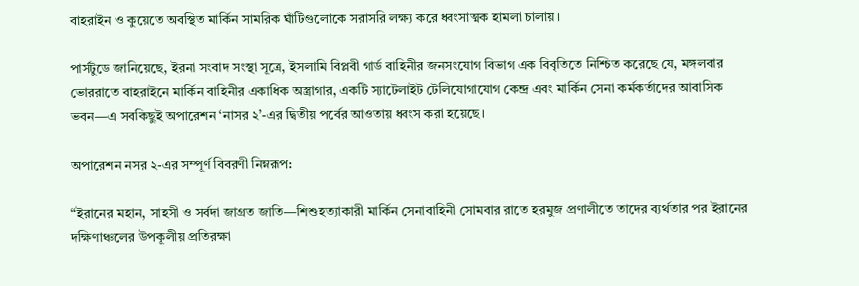বাহরাইন ও কুয়েতে অবস্থিত মার্কিন সামরিক ঘাঁটিগুলোকে সরাসরি লক্ষ্য করে ধ্বংসাত্মক হামলা চালায়।

পার্সটুডে জানিয়েছে, ইরনা সংবাদ সংস্থা সূত্রে, ইসলামি বিপ্লবী গার্ড বাহিনীর জনসংযোগ বিভাগ এক বিবৃতিতে নিশ্চিত করেছে যে, মঙ্গলবার ভোররাতে বাহরাইনে মার্কিন বাহিনীর একাধিক অস্ত্রাগার, একটি স্যাটেলাইট টেলিযোগাযোগ কেন্দ্র এবং মার্কিন সেনা কর্মকর্তাদের আবাসিক ভবন—এ সবকিছুই অপারেশন ‘নাসর ২’-এর দ্বিতীয় পর্বের আওতায় ধ্বংস করা হয়েছে।

অপারেশন নসর ২-এর সম্পূর্ণ বিবরণী নিম্নরূপ:

“ইরানের মহান, সাহসী ও সর্বদা জাগ্রত জাতি—শিশুহত্যাকারী মার্কিন সেনাবাহিনী সোমবার রাতে হরমুজ প্রণালীতে তাদের ব্যর্থতার পর ইরানের দক্ষিণাঞ্চলের উপকূলীয় প্রতিরক্ষা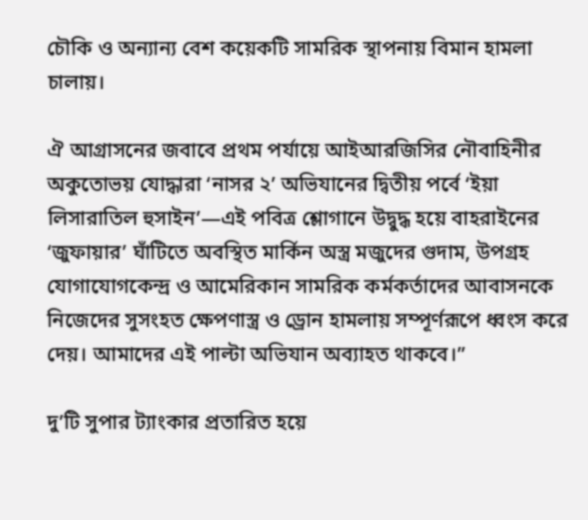চৌকি ও অন্যান্য বেশ কয়েকটি সামরিক স্থাপনায় বিমান হামলা চালায়।

ঐ আগ্রাসনের জবাবে প্রথম পর্যায়ে আইআরজিসির নৌবাহিনীর অকুতোভয় যোদ্ধারা ‘নাসর ২’ অভিযানের দ্বিতীয় পর্বে ‘ইয়া লিসারাতিল হুসাইন’—এই পবিত্র শ্লোগানে উদ্বুদ্ধ হয়ে বাহরাইনের ‘জুফায়ার’ ঘাঁটিতে অবস্থিত মার্কিন অস্ত্র মজুদের গুদাম, উপগ্রহ যোগাযোগকেন্দ্র ও আমেরিকান সামরিক কর্মকর্তাদের আবাসনকে নিজেদের সুসংহত ক্ষেপণাস্ত্র ও ড্রোন হামলায় সম্পূর্ণরূপে ধ্বংস করে দেয়। আমাদের এই পাল্টা অভিযান অব্যাহত থাকবে।”

দু’টি সুপার ট্যাংকার প্রতারিত হয়ে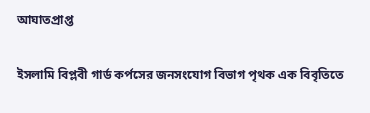আঘাতপ্রাপ্ত

ইসলামি বিপ্লবী গার্ড কর্পসের জনসংযোগ বিভাগ পৃথক এক বিবৃতিতে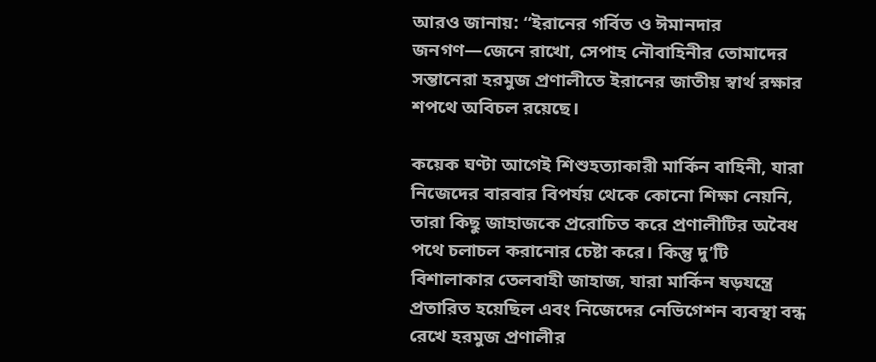আরও জানায়: “ইরানের গর্বিত ও ঈমানদার জনগণ—জেনে রাখো, সেপাহ নৌবাহিনীর তোমাদের সন্তানেরা হরমুজ প্রণালীতে ইরানের জাতীয় স্বার্থ রক্ষার শপথে অবিচল রয়েছে।

কয়েক ঘণ্টা আগেই শিশুহত্যাকারী মার্কিন বাহিনী, যারা নিজেদের বারবার বিপর্যয় থেকে কোনো শিক্ষা নেয়নি, তারা কিছু জাহাজকে প্ররোচিত করে প্রণালীটির অবৈধ পথে চলাচল করানোর চেষ্টা করে। কিন্তু দু’টি বিশালাকার তেলবাহী জাহাজ, যারা মার্কিন ষড়যন্ত্রে প্রতারিত হয়েছিল এবং নিজেদের নেভিগেশন ব্যবস্থা বন্ধ রেখে হরমুজ প্রণালীর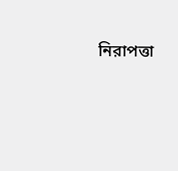নিরাপত্তা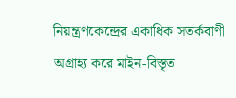নিয়ন্ত্রণকেন্দ্রের একাধিক সতর্কবাণী অগ্রাহ্য করে মাইন-বিস্তৃত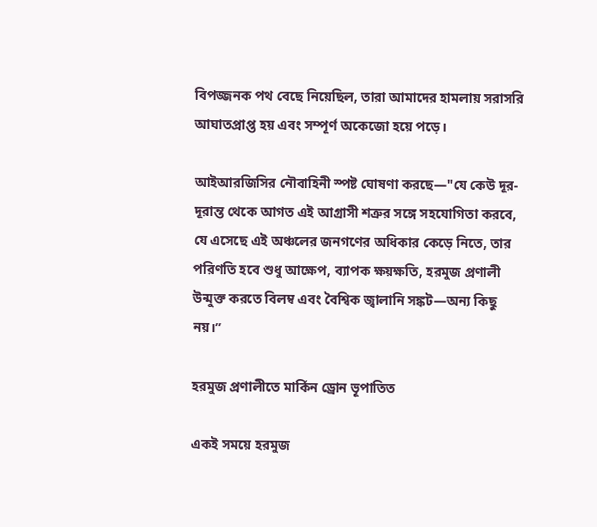বিপজ্জনক পথ বেছে নিয়েছিল, তারা আমাদের হামলায় সরাসরি আঘাতপ্রাপ্ত হয় এবং সম্পূর্ণ অকেজো হয়ে পড়ে।

আইআরজিসির নৌবাহিনী স্পষ্ট ঘোষণা করছে—"যে কেউ দূর-দূরান্ত থেকে আগত এই আগ্রাসী শত্রুর সঙ্গে সহযোগিতা করবে, যে এসেছে এই অঞ্চলের জনগণের অধিকার কেড়ে নিতে, তার পরিণতি হবে শুধু আক্ষেপ, ব্যাপক ক্ষয়ক্ষতি, হরমুজ প্রণালী উন্মুক্ত করতে বিলম্ব এবং বৈশ্বিক জ্বালানি সঙ্কট—অন্য কিছু নয়।”

হরমুজ প্রণালীতে মার্কিন ড্রোন ভূপাতিত

একই সময়ে হরমুজ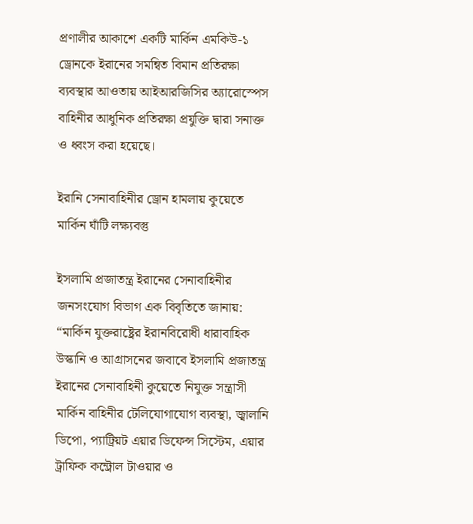প্রণালীর আকাশে একটি মার্কিন এমকিউ-১ ড্রোনকে ইরানের সমন্বিত বিমান প্রতিরক্ষা ব্যবস্থার আওতায় আইআরজিসির অ্যারোস্পেস বাহিনীর আধুনিক প্রতিরক্ষা প্রযুক্তি দ্বারা সনাক্ত ও ধ্বংস করা হয়েছে।

ইরানি সেনাবাহিনীর ড্রোন হামলায় কুয়েতে মার্কিন ঘাঁটি লক্ষ্যবস্তু

ইসলামি প্রজাতন্ত্র ইরানের সেনাবাহিনীর জনসংযোগ বিভাগ এক বিবৃতিতে জানায়: “মার্কিন যুক্তরাষ্ট্রের ইরানবিরোধী ধারাবাহিক উস্কানি ও আগ্রাসনের জবাবে ইসলামি প্রজাতন্ত্র ইরানের সেনাবাহিনী কুয়েতে নিযুক্ত সন্ত্রাসী মার্কিন বাহিনীর টেলিযোগাযোগ ব্যবস্থা, জ্বালানি ডিপো, প্যাট্রিয়ট এয়ার ডিফেন্স সিস্টেম, এয়ার ট্রাফিক কন্ট্রোল টাওয়ার ও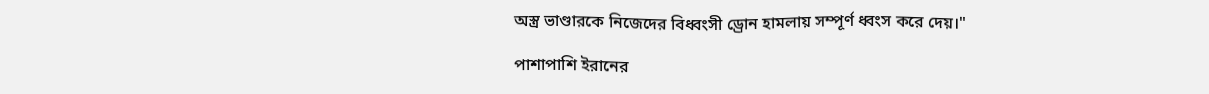অস্ত্র ভাণ্ডারকে নিজেদের বিধ্বংসী ড্রোন হামলায় সম্পূর্ণ ধ্বংস করে দেয়।"

পাশাপাশি ইরানের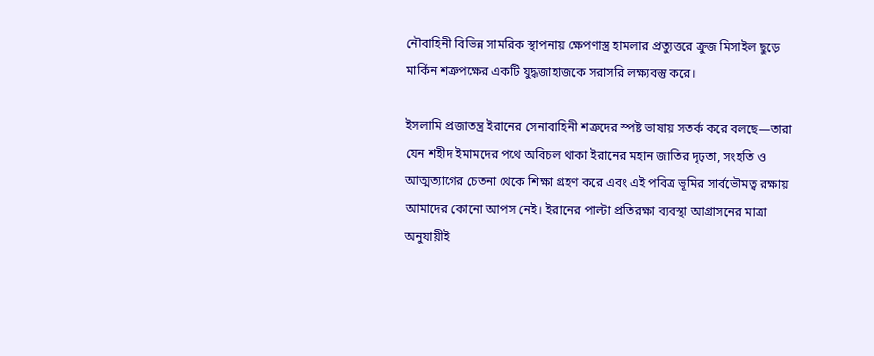নৌবাহিনী বিভিন্ন সামরিক স্থাপনায় ক্ষেপণাস্ত্র হামলার প্রত্যুত্তরে ক্রুজ মিসাইল ছুড়ে মার্কিন শত্রুপক্ষের একটি যুদ্ধজাহাজকে সরাসরি লক্ষ্যবস্তু করে।

ইসলামি প্রজাতন্ত্র ইরানের সেনাবাহিনী শত্রুদের স্পষ্ট ভাষায় সতর্ক করে বলছে—তারা যেন শহীদ ইমামদের পথে অবিচল থাকা ইরানের মহান জাতির দৃঢ়তা, সংহতি ও আত্মত্যাগের চেতনা থেকে শিক্ষা গ্রহণ করে এবং এই পবিত্র ভূমির সার্বভৌমত্ব রক্ষায় আমাদের কোনো আপস নেই। ইরানের পাল্টা প্রতিরক্ষা ব্যবস্থা আগ্রাসনের মাত্রা অনুযায়ীই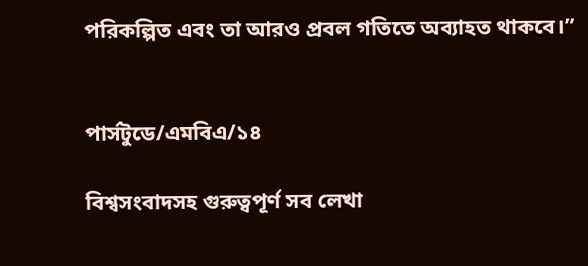পরিকল্পিত এবং তা আরও প্রবল গতিতে অব্যাহত থাকবে।”


পার্সটুডে/এমবিএ/১৪

বিশ্বসংবাদসহ গুরুত্বপূর্ণ সব লেখা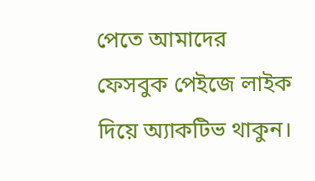পেতে আমাদের ফেসবুক পেইজে লাইক দিয়ে অ্যাকটিভ থাকুন।